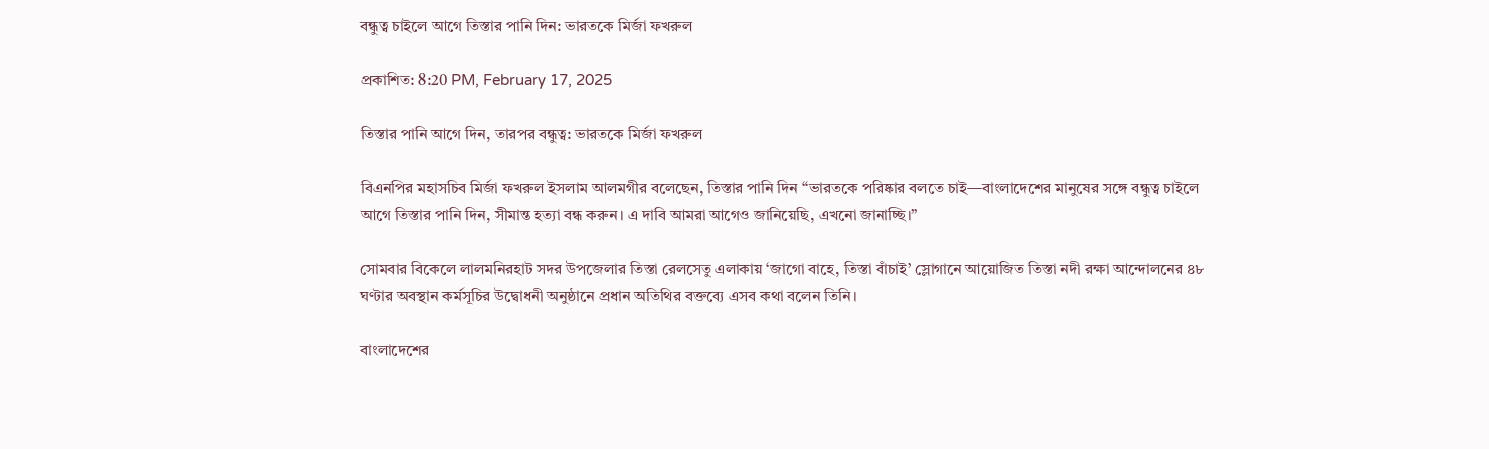বন্ধুত্ব চাইলে আগে তিস্তার পানি দিন: ভারতকে মির্জা ফখরুল

প্রকাশিত: 8:20 PM, February 17, 2025

তিস্তার পানি আগে দিন, তারপর বন্ধুত্ব: ভারতকে মির্জা ফখরুল

বিএনপির মহাসচিব মির্জা ফখরুল ইসলাম আলমগীর বলেছেন, তিস্তার পানি দিন “ভারতকে পরিষ্কার বলতে চাই—বাংলাদেশের মানুষের সঙ্গে বন্ধুত্ব চাইলে আগে তিস্তার পানি দিন, সীমান্ত হত্যা বন্ধ করুন। এ দাবি আমরা আগেও জানিয়েছি, এখনো জানাচ্ছি।”

সোমবার বিকেলে লালমনিরহাট সদর উপজেলার তিস্তা রেলসেতু এলাকায় ‘জাগো বাহে, তিস্তা বাঁচাই’ স্লোগানে আয়োজিত তিস্তা নদী রক্ষা আন্দোলনের ৪৮ ঘণ্টার অবস্থান কর্মসূচির উদ্বোধনী অনুষ্ঠানে প্রধান অতিথির বক্তব্যে এসব কথা বলেন তিনি।

বাংলাদেশের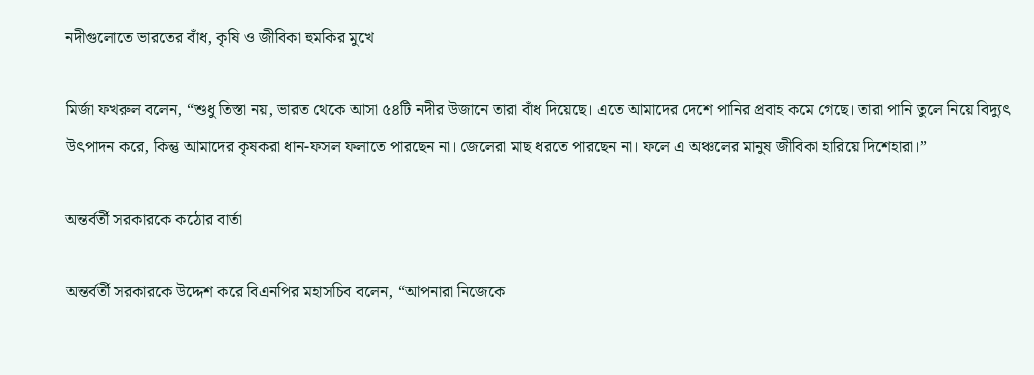নদীগুলোতে ভারতের বাঁধ, কৃষি ও জীবিকা হুমকির মুখে

মির্জা ফখরুল বলেন, “শুধু তিস্তা নয়, ভারত থেকে আসা ৫৪টি নদীর উজানে তারা বাঁধ দিয়েছে। এতে আমাদের দেশে পানির প্রবাহ কমে গেছে। তারা পানি তুলে নিয়ে বিদ্যুৎ উৎপাদন করে, কিন্তু আমাদের কৃষকরা ধান-ফসল ফলাতে পারছেন না। জেলেরা মাছ ধরতে পারছেন না। ফলে এ অঞ্চলের মানুষ জীবিকা হারিয়ে দিশেহারা।”

অন্তর্বর্তী সরকারকে কঠোর বার্তা

অন্তর্বর্তী সরকারকে উদ্দেশ করে বিএনপির মহাসচিব বলেন, “আপনারা নিজেকে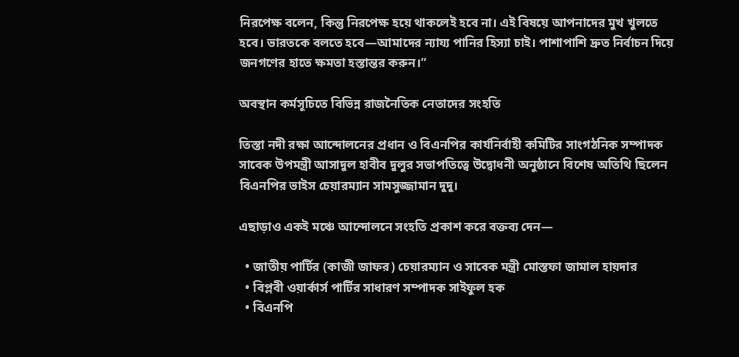নিরপেক্ষ বলেন, কিন্তু নিরপেক্ষ হয়ে থাকলেই হবে না। এই বিষয়ে আপনাদের মুখ খুলতে হবে। ভারতকে বলতে হবে—আমাদের ন্যায্য পানির হিস্যা চাই। পাশাপাশি দ্রুত নির্বাচন দিয়ে জনগণের হাতে ক্ষমতা হস্তান্তর করুন।”

অবস্থান কর্মসূচিতে বিভিন্ন রাজনৈতিক নেতাদের সংহতি

তিস্তা নদী রক্ষা আন্দোলনের প্রধান ও বিএনপির কার্যনির্বাহী কমিটির সাংগঠনিক সম্পাদক সাবেক উপমন্ত্রী আসাদুল হাবীব দুলুর সভাপতিত্বে উদ্বোধনী অনুষ্ঠানে বিশেষ অতিথি ছিলেন বিএনপির ভাইস চেয়ারম্যান সামসুজ্জামান দুদু।

এছাড়াও একই মঞ্চে আন্দোলনে সংহতি প্রকাশ করে বক্তব্য দেন—

  • জাতীয় পার্টির (কাজী জাফর) চেয়ারম্যান ও সাবেক মন্ত্রী মোস্তফা জামাল হায়দার
  • বিপ্লবী ওয়ার্কার্স পার্টির সাধারণ সম্পাদক সাইফুল হক
  • বিএনপি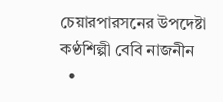চেয়ারপারসনের উপদেষ্টা কণ্ঠশিল্পী বেবি নাজনীন
  •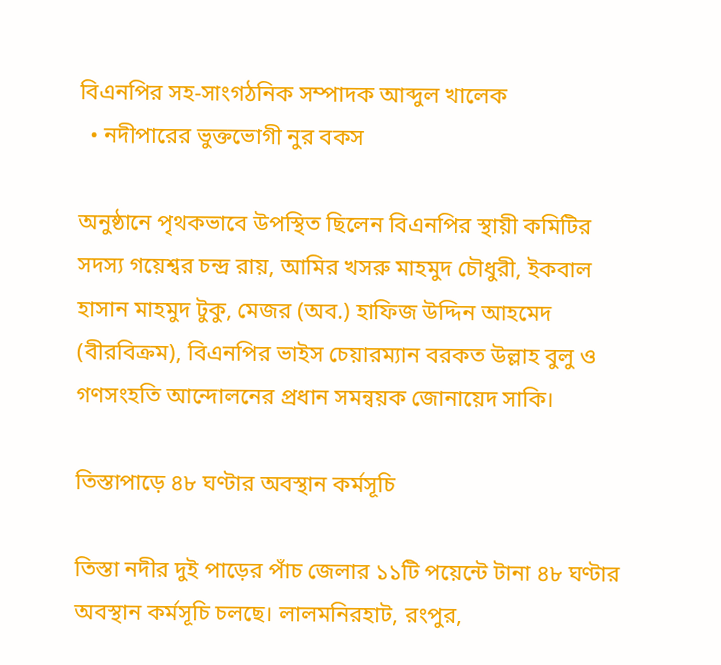বিএনপির সহ-সাংগঠনিক সম্পাদক আব্দুল খালেক
  • নদীপারের ভুক্তভোগী নুর বকস

অনুষ্ঠানে পৃথকভাবে উপস্থিত ছিলেন বিএনপির স্থায়ী কমিটির সদস্য গয়েশ্বর চন্দ্র রায়, আমির খসরু মাহমুদ চৌধুরী, ইকবাল হাসান মাহমুদ টুকু, মেজর (অব.) হাফিজ উদ্দিন আহমেদ (বীরবিক্রম), বিএনপির ভাইস চেয়ারম্যান বরকত উল্লাহ বুলু ও গণসংহতি আন্দোলনের প্রধান সমন্বয়ক জোনায়েদ সাকি।

তিস্তাপাড়ে ৪৮ ঘণ্টার অবস্থান কর্মসূচি

তিস্তা নদীর দুই পাড়ের পাঁচ জেলার ১১টি পয়েন্টে টানা ৪৮ ঘণ্টার অবস্থান কর্মসূচি চলছে। লালমনিরহাট, রংপুর,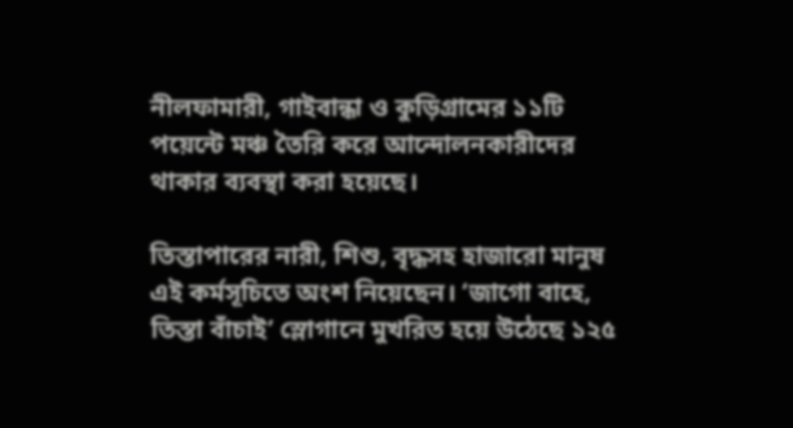নীলফামারী, গাইবান্ধা ও কুড়িগ্রামের ১১টি পয়েন্টে মঞ্চ তৈরি করে আন্দোলনকারীদের থাকার ব্যবস্থা করা হয়েছে।

তিস্তাপারের নারী, শিশু, বৃদ্ধসহ হাজারো মানুষ এই কর্মসূচিতে অংশ নিয়েছেন। ‘জাগো বাহে, তিস্তা বাঁচাই’ স্লোগানে মুখরিত হয়ে উঠেছে ১২৫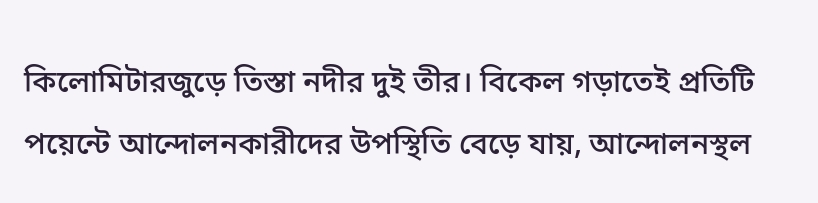কিলোমিটারজুড়ে তিস্তা নদীর দুই তীর। বিকেল গড়াতেই প্রতিটি পয়েন্টে আন্দোলনকারীদের উপস্থিতি বেড়ে যায়, আন্দোলনস্থল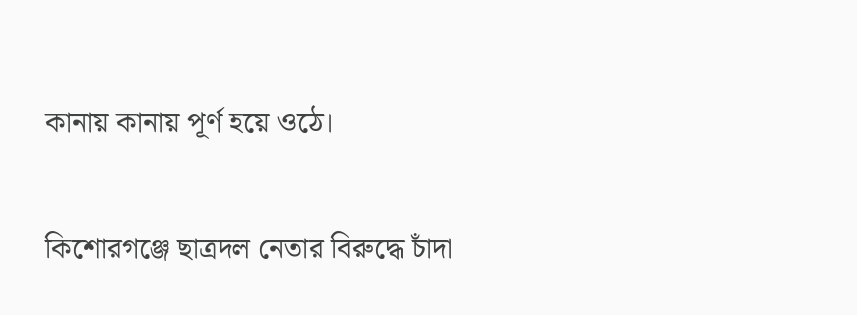কানায় কানায় পূর্ণ হয়ে ওঠে।

কিশোরগঞ্জে ছাত্রদল নেতার বিরুদ্ধে চাঁদা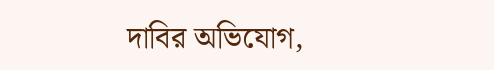দাবির অভিযোগ,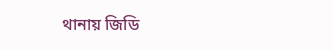থানায় জিডি